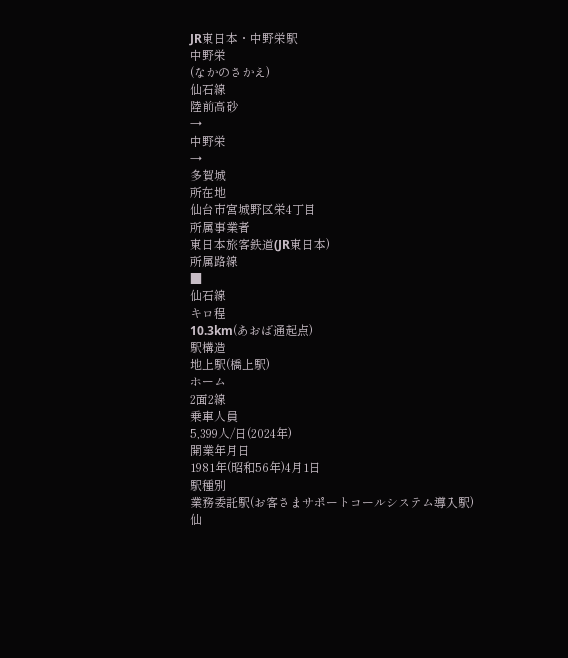JR東日本・中野栄駅
中野栄
(なかのさかえ)
仙石線
陸前高砂
→
中野栄
→
多賀城
所在地
仙台市宮城野区栄4丁目
所属事業者
東日本旅客鉄道(JR東日本)
所属路線
■
仙石線
キロ程
10.3km(あおば通起点)
駅構造
地上駅(橋上駅)
ホーム
2面2線
乗車人員
5,399人/日(2024年)
開業年月日
1981年(昭和56年)4月1日
駅種別
業務委託駅(お客さまサポートコールシステム導入駅)
仙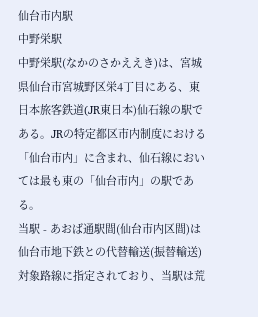仙台市内駅
中野栄駅
中野栄駅(なかのさかええき)は、宮城県仙台市宮城野区栄4丁目にある、東日本旅客鉄道(JR東日本)仙石線の駅である。JRの特定都区市内制度における「仙台市内」に含まれ、仙石線においては最も東の「仙台市内」の駅である。
当駅 - あおば通駅間(仙台市内区間)は仙台市地下鉄との代替輸送(振替輸送)対象路線に指定されており、当駅は荒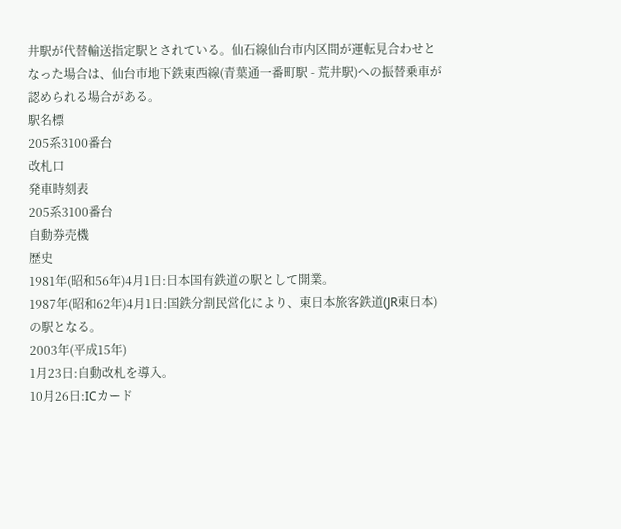井駅が代替輸送指定駅とされている。仙石線仙台市内区間が運転見合わせとなった場合は、仙台市地下鉄東西線(青葉通一番町駅 - 荒井駅)への振替乗車が認められる場合がある。
駅名標
205系3100番台
改札口
発車時刻表
205系3100番台
自動券売機
歴史
1981年(昭和56年)4月1日:日本国有鉄道の駅として開業。
1987年(昭和62年)4月1日:国鉄分割民営化により、東日本旅客鉄道(JR東日本)の駅となる。
2003年(平成15年)
1月23日:自動改札を導入。
10月26日:ICカード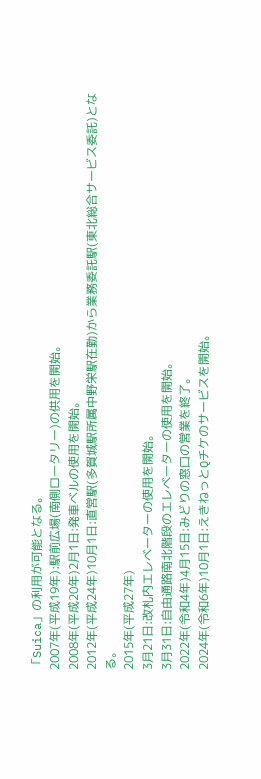「Suica」の利用が可能となる。
2007年(平成19年):駅前広場(南側ロータリー)の供用を開始。
2008年(平成20年)2月1日:発車ベルの使用を開始。
2012年(平成24年)10月1日:直営駅(多賀城駅所属中野栄駅在勤)から業務委託駅(東北総合サービス委託)となる。
2015年(平成27年)
3月21日:改札内エレベーターの使用を開始。
3月31日:自由通路南北階段のエレベーターの使用を開始。
2022年(令和4年)4月15日:みどりの窓口の営業を終了。
2024年(令和6年)10月1日:えきねっとQチケのサービスを開始。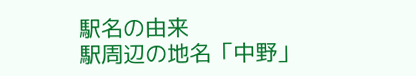駅名の由来
駅周辺の地名「中野」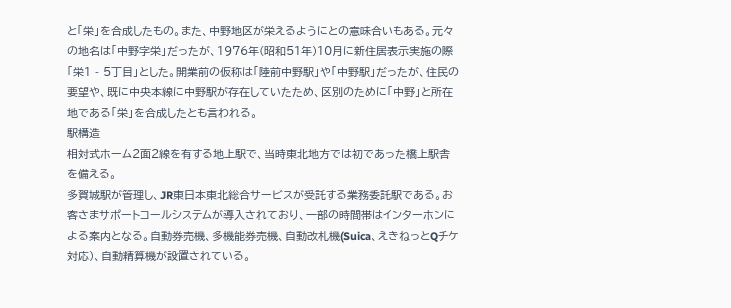と「栄」を合成したもの。また、中野地区が栄えるようにとの意味合いもある。元々の地名は「中野字栄」だったが、1976年(昭和51年)10月に新住居表示実施の際「栄1 - 5丁目」とした。開業前の仮称は「陸前中野駅」や「中野駅」だったが、住民の要望や、既に中央本線に中野駅が存在していたため、区別のために「中野」と所在地である「栄」を合成したとも言われる。
駅構造
相対式ホーム2面2線を有する地上駅で、当時東北地方では初であった橋上駅舎を備える。
多賀城駅が管理し、JR東日本東北総合サービスが受託する業務委託駅である。お客さまサポートコールシステムが導入されており、一部の時間帯はインターホンによる案内となる。自動券売機、多機能券売機、自動改札機(Suica、えきねっとQチケ対応)、自動精算機が設置されている。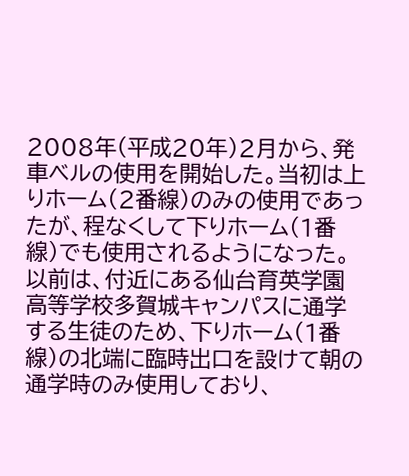2008年(平成20年)2月から、発車ベルの使用を開始した。当初は上りホーム(2番線)のみの使用であったが、程なくして下りホーム(1番線)でも使用されるようになった。
以前は、付近にある仙台育英学園高等学校多賀城キャンパスに通学する生徒のため、下りホーム(1番線)の北端に臨時出口を設けて朝の通学時のみ使用しており、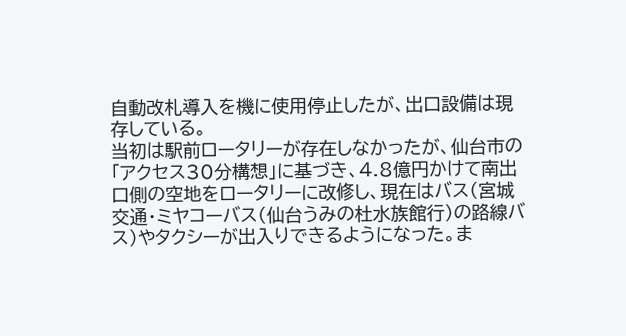自動改札導入を機に使用停止したが、出口設備は現存している。
当初は駅前ロータリーが存在しなかったが、仙台市の「アクセス30分構想」に基づき、4.8億円かけて南出口側の空地をロータリーに改修し、現在はバス(宮城交通・ミヤコーバス(仙台うみの杜水族館行)の路線バス)やタクシーが出入りできるようになった。ま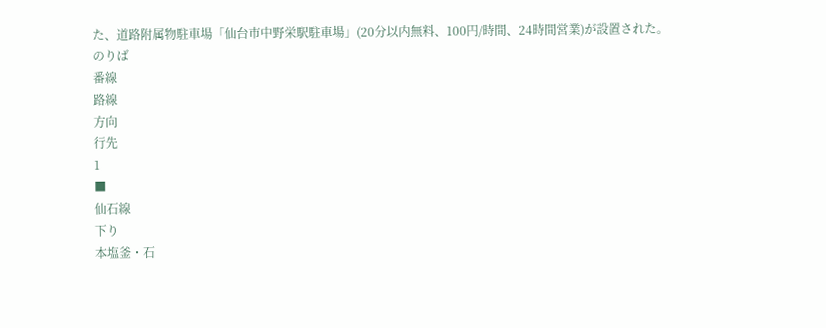た、道路附属物駐車場「仙台市中野栄駅駐車場」(20分以内無料、100円/時間、24時間営業)が設置された。
のりば
番線
路線
方向
行先
1
■
仙石線
下り
本塩釜・石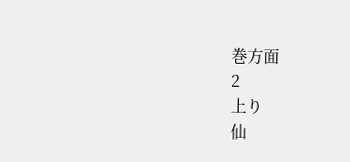巻方面
2
上り
仙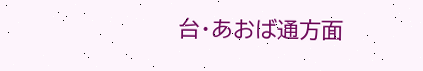台・あおば通方面